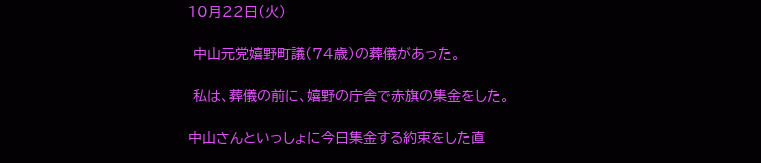10月22日(火)

 中山元党嬉野町議(74歳)の葬儀があった。

 私は、葬儀の前に、嬉野の庁舎で赤旗の集金をした。

中山さんといっしょに今日集金する約束をした直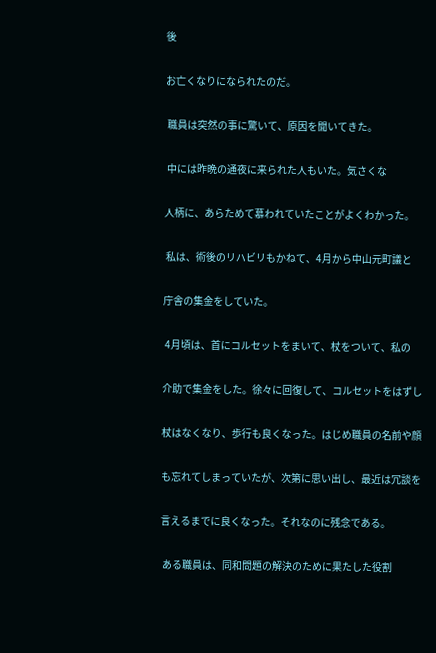後

お亡くなりになられたのだ。

 職員は突然の事に驚いて、原因を聞いてきた。

 中には昨晩の通夜に来られた人もいた。気さくな

人柄に、あらためて慕われていたことがよくわかった。

 私は、術後のリハビリもかねて、4月から中山元町議と

庁舎の集金をしていた。

 4月頃は、首にコルセットをまいて、杖をついて、私の

介助で集金をした。徐々に回復して、コルセットをはずし

杖はなくなり、歩行も良くなった。はじめ職員の名前や顔

も忘れてしまっていたが、次第に思い出し、最近は冗談を

言えるまでに良くなった。それなのに残念である。

 ある職員は、同和問題の解決のために果たした役割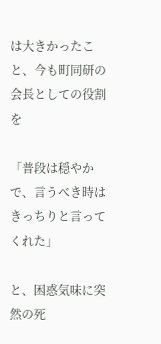は大きかったこと、今も町同研の会長としての役割を

「普段は穏やかで、言うべき時はきっちりと言ってくれた」

と、困惑気味に突然の死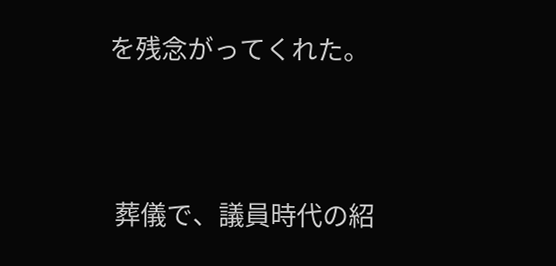を残念がってくれた。



 葬儀で、議員時代の紹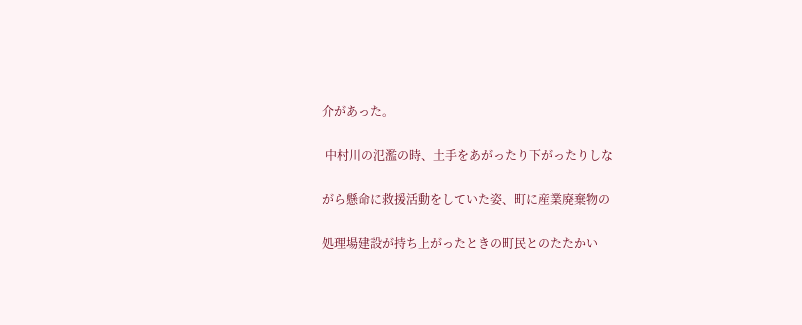介があった。

 中村川の氾濫の時、土手をあがったり下がったりしな

がら懸命に救援活動をしていた姿、町に産業廃棄物の

処理場建設が持ち上がったときの町民とのたたかい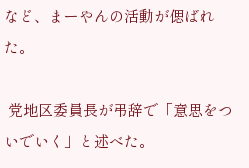など、まーやんの活動が偲ばれた。

 党地区委員長が弔辞で「意思をついでいく」と述べた。